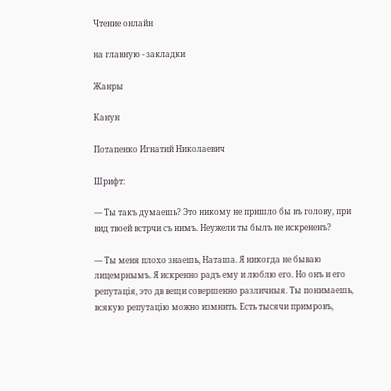Чтение онлайн

на главную - закладки

Жанры

Канун

Потапенко Игнатий Николаевич

Шрифт:

— Ты такъ думаешь? Это никому не пришло бы въ голову, при вид твоей встрчи съ нимъ. Неужели ты былъ не искрененъ?

— Ты меня плохо знаешь, Наташа. Я никогда не бываю лицемрнымъ. Я искренно радъ ему и люблю его. Но онъ и его репутація, это дв вещи совершенно различныя. Ты понимаешь, всякую репутацію можно измнить. Есть тысячи примровъ,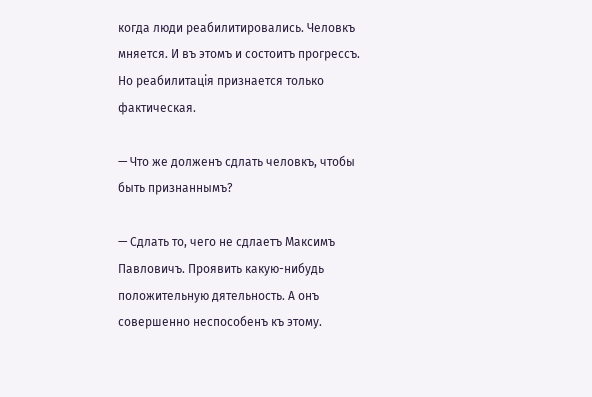когда люди реабилитировались. Человкъ мняется. И въ этомъ и состоитъ прогрессъ. Но реабилитація признается только фактическая.

— Что же долженъ сдлать человкъ, чтобы быть признаннымъ?

— Сдлать то, чего не сдлаетъ Максимъ Павловичъ. Проявить какую-нибудь положительную дятельность. А онъ совершенно неспособенъ къ этому.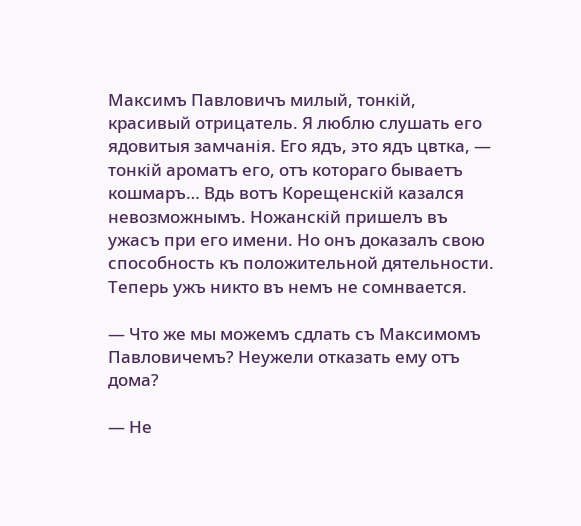Максимъ Павловичъ милый, тонкій, красивый отрицатель. Я люблю слушать его ядовитыя замчанія. Его ядъ, это ядъ цвтка, — тонкій ароматъ его, отъ котораго бываетъ кошмаръ… Вдь вотъ Корещенскій казался невозможнымъ. Ножанскій пришелъ въ ужасъ при его имени. Но онъ доказалъ свою способность къ положительной дятельности. Теперь ужъ никто въ немъ не сомнвается.

— Что же мы можемъ сдлать съ Максимомъ Павловичемъ? Неужели отказать ему отъ дома?

— Не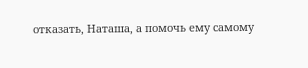отказать, Наташа, а помочь ему самому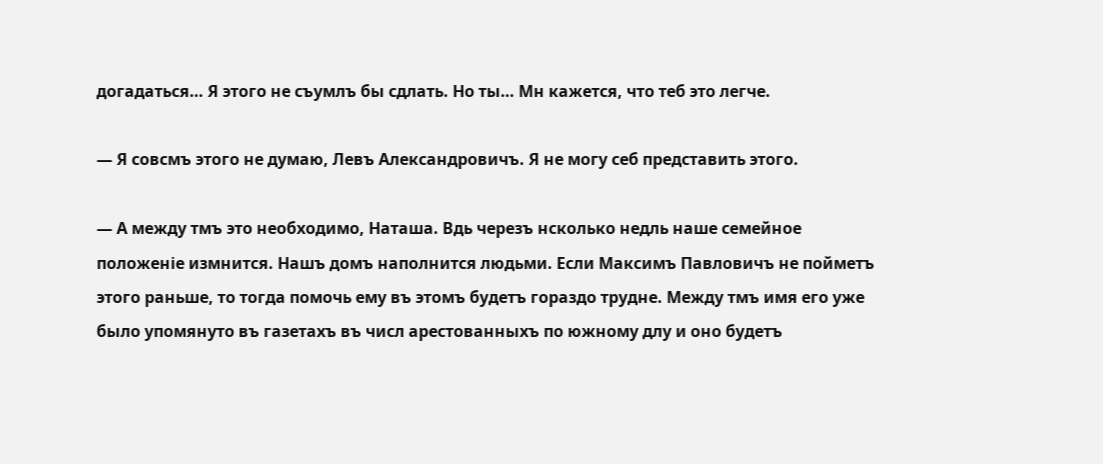догадаться… Я этого не съумлъ бы сдлать. Но ты… Мн кажется, что теб это легче.

— Я совсмъ этого не думаю, Левъ Александровичъ. Я не могу себ представить этого.

— А между тмъ это необходимо, Наташа. Вдь черезъ нсколько недль наше семейное положеніе измнится. Нашъ домъ наполнится людьми. Если Максимъ Павловичъ не пойметъ этого раньше, то тогда помочь ему въ этомъ будетъ гораздо трудне. Между тмъ имя его уже было упомянуто въ газетахъ въ числ арестованныхъ по южному длу и оно будетъ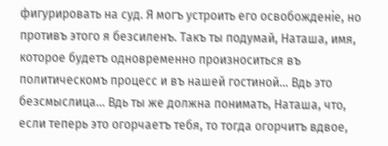фигурировать на суд. Я могъ устроить его освобожденіе, но противъ этого я безсиленъ. Такъ ты подумай, Наташа, имя, которое будетъ одновременно произноситься въ политическомъ процесс и въ нашей гостиной… Вдь это безсмыслица… Вдь ты же должна понимать, Наташа, что, если теперь это огорчаетъ тебя, то тогда огорчитъ вдвое,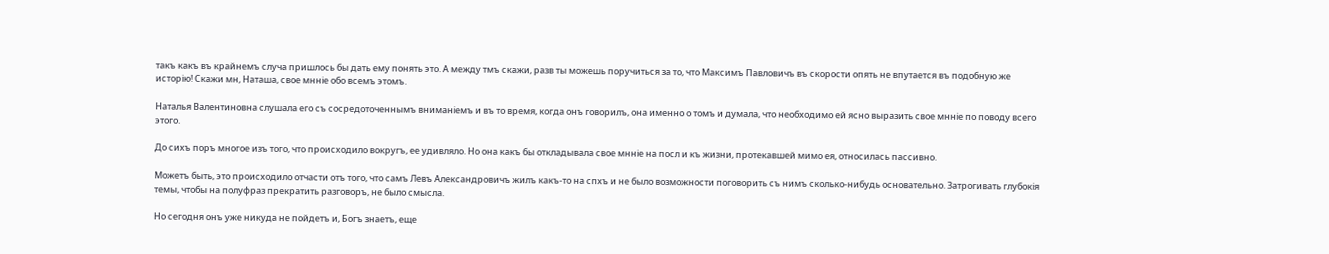такъ какъ въ крайнемъ случа пришлось бы дать ему понять это. А между тмъ скажи, разв ты можешь поручиться за то, что Максимъ Павловичъ въ скорости опять не впутается въ подобную же исторію! Скажи мн, Наташа, свое мнніе обо всемъ этомъ.

Наталья Валентиновна слушала его съ сосредоточеннымъ вниманіемъ и въ то время, когда онъ говорилъ, она именно о томъ и думала, что необходимо ей ясно выразить свое мнніе по поводу всего этого.

До сихъ поръ многое изъ того, что происходило вокругъ, ее удивляло. Но она какъ бы откладывала свое мнніе на посл и къ жизни, протекавшей мимо ея, относилась пассивно.

Можетъ быть, это происходило отчасти отъ того, что самъ Левъ Александровичъ жилъ какъ-то на спхъ и не было возможности поговорить съ нимъ сколько-нибудь основательно. Затрогивать глубокія темы, чтобы на полуфраз прекратить разговоръ, не было смысла.

Но сегодня онъ уже никуда не пойдетъ и, Богъ знаетъ, еще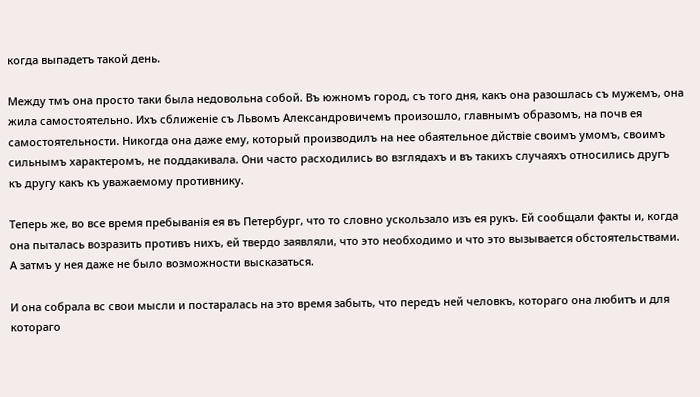когда выпадетъ такой день.

Между тмъ она просто таки была недовольна собой. Въ южномъ город, съ того дня, какъ она разошлась съ мужемъ, она жила самостоятельно. Ихъ сближеніе съ Львомъ Александровичемъ произошло, главнымъ образомъ, на почв ея самостоятельности. Никогда она даже ему, который производилъ на нее обаятельное дйствіе своимъ умомъ, своимъ сильнымъ характеромъ, не поддакивала. Они часто расходились во взглядахъ и въ такихъ случаяхъ относились другъ къ другу какъ къ уважаемому противнику.

Теперь же, во все время пребыванія ея въ Петербург, что то словно ускользало изъ ея рукъ. Ей сообщали факты и, когда она пыталась возразить противъ нихъ, ей твердо заявляли, что это необходимо и что это вызывается обстоятельствами. А затмъ у нея даже не было возможности высказаться.

И она собрала вс свои мысли и постаралась на это время забыть, что передъ ней человкъ, котораго она любитъ и для котораго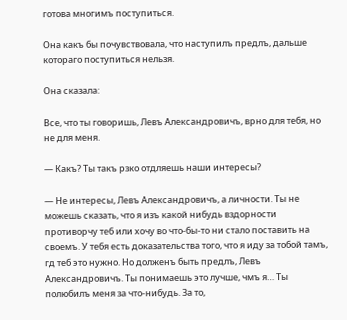готова многимъ поступиться.

Она какъ бы почувствовала, что наступилъ предлъ, дальше котораго поступиться нельзя.

Она сказала:

Все, что ты говоришь, Левъ Александровичъ, врно для тебя, но не для меня.

— Какъ? Ты такъ рзко отдляешь наши интересы?

— Не интересы, Левъ Александровичъ, а личности. Ты не можешь сказать, что я изъ какой нибудь вздорности противорчу теб или хочу во что-бы-то ни стало поставить на своемъ. У тебя есть доказательства того, что я иду за тобой тамъ, гд теб это нужно. Но долженъ быть предлъ, Левъ Александровичъ. Ты понимаешь это лучше, чмъ я… Ты полюбилъ меня за что-нибудь. За то,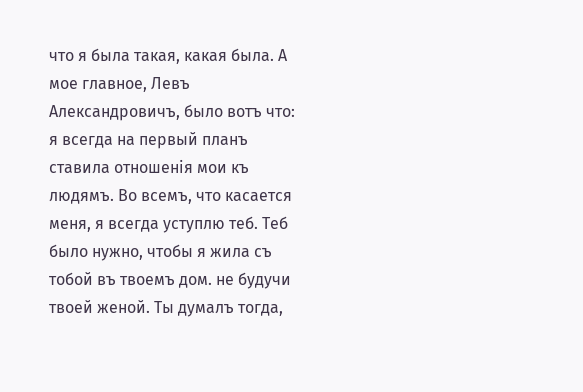что я была такая, какая была. А мое главное, Левъ Александровичъ, было вотъ что: я всегда на первый планъ ставила отношенія мои къ людямъ. Во всемъ, что касается меня, я всегда уступлю теб. Теб было нужно, чтобы я жила съ тобой въ твоемъ дом. не будучи твоей женой. Ты думалъ тогда,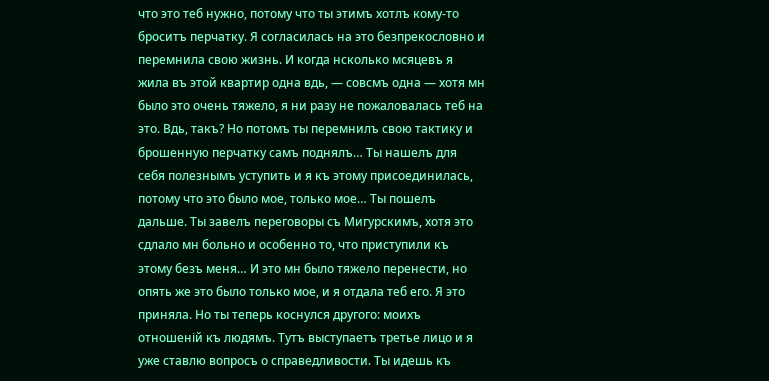что это теб нужно, потому что ты этимъ хотлъ кому-то броситъ перчатку. Я согласилась на это безпрекословно и перемнила свою жизнь. И когда нсколько мсяцевъ я жила въ этой квартир одна вдь, — совсмъ одна — хотя мн было это очень тяжело, я ни разу не пожаловалась теб на это. Вдь, такъ? Но потомъ ты перемнилъ свою тактику и брошенную перчатку самъ поднялъ… Ты нашелъ для себя полезнымъ уступить и я къ этому присоединилась, потому что это было мое, только мое… Ты пошелъ дальше. Ты завелъ переговоры съ Мигурскимъ, хотя это сдлало мн больно и особенно то, что приступили къ этому безъ меня… И это мн было тяжело перенести, но опять же это было только мое, и я отдала теб его. Я это приняла. Но ты теперь коснулся другого: моихъ отношеній къ людямъ. Тутъ выступаетъ третье лицо и я уже ставлю вопросъ о справедливости. Ты идешь къ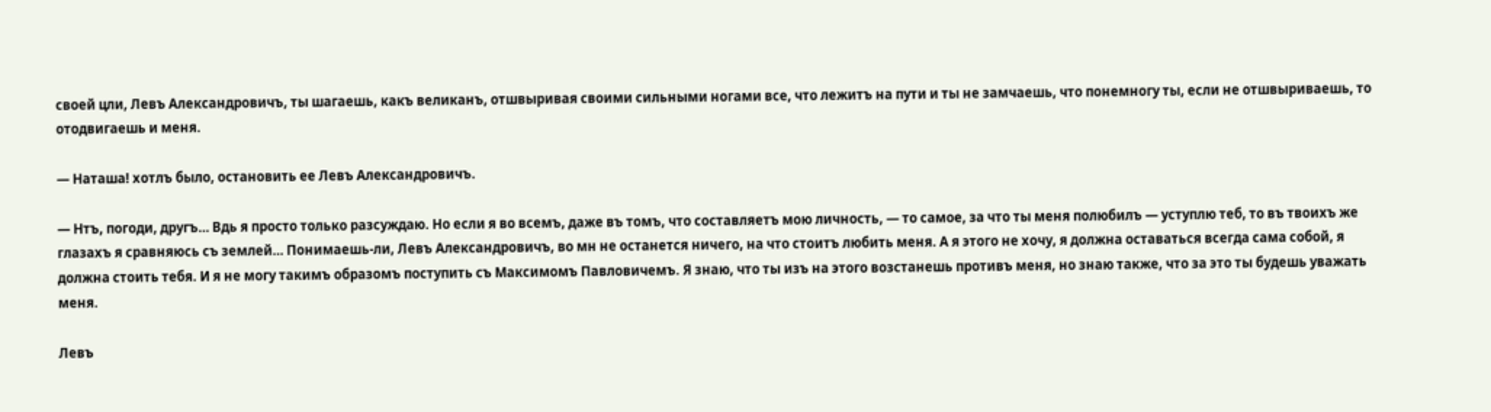своей цли, Левъ Александровичъ, ты шагаешь, какъ великанъ, отшвыривая своими сильными ногами все, что лежитъ на пути и ты не замчаешь, что понемногу ты, если не отшвыриваешь, то отодвигаешь и меня.

— Наташа! хотлъ было, остановить ее Левъ Александровичъ.

— Нтъ, погоди, другъ… Вдь я просто только разсуждаю. Но если я во всемъ, даже въ томъ, что составляетъ мою личность, — то самое, за что ты меня полюбилъ — уступлю теб, то въ твоихъ же глазахъ я сравняюсь съ землей… Понимаешь-ли, Левъ Александровичъ, во мн не останется ничего, на что стоитъ любить меня. А я этого не хочу, я должна оставаться всегда сама собой, я должна стоить тебя. И я не могу такимъ образомъ поступить съ Максимомъ Павловичемъ. Я знаю, что ты изъ на этого возстанешь противъ меня, но знаю также, что за это ты будешь уважать меня.

Левъ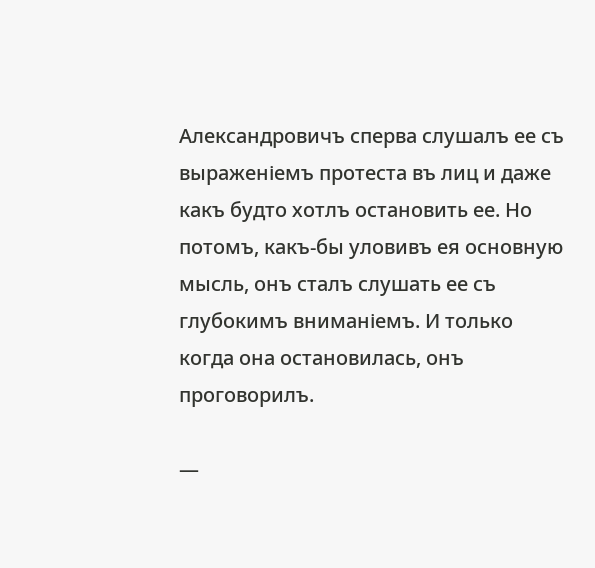Александровичъ сперва слушалъ ее съ выраженіемъ протеста въ лиц и даже какъ будто хотлъ остановить ее. Но потомъ, какъ-бы уловивъ ея основную мысль, онъ сталъ слушать ее съ глубокимъ вниманіемъ. И только когда она остановилась, онъ проговорилъ.

—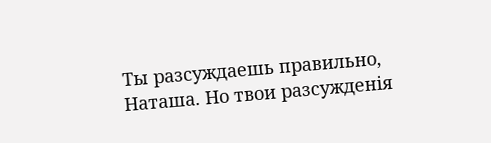Ты разсуждаешь правильно, Наташа. Но твои разсужденія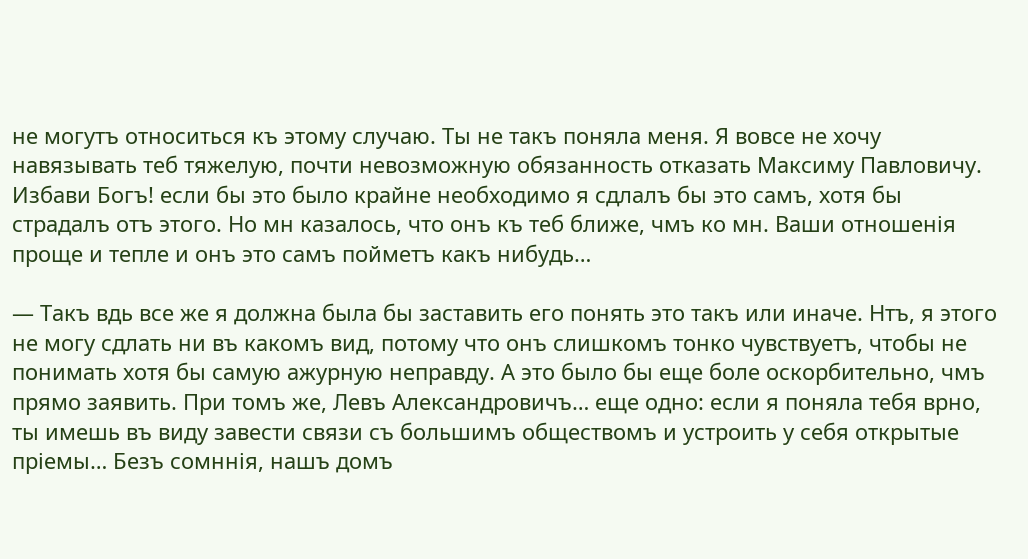не могутъ относиться къ этому случаю. Ты не такъ поняла меня. Я вовсе не хочу навязывать теб тяжелую, почти невозможную обязанность отказать Максиму Павловичу. Избави Богъ! если бы это было крайне необходимо я сдлалъ бы это самъ, хотя бы страдалъ отъ этого. Но мн казалось, что онъ къ теб ближе, чмъ ко мн. Ваши отношенія проще и тепле и онъ это самъ пойметъ какъ нибудь…

— Такъ вдь все же я должна была бы заставить его понять это такъ или иначе. Нтъ, я этого не могу сдлать ни въ какомъ вид, потому что онъ слишкомъ тонко чувствуетъ, чтобы не понимать хотя бы самую ажурную неправду. А это было бы еще боле оскорбительно, чмъ прямо заявить. При томъ же, Левъ Александровичъ… еще одно: если я поняла тебя врно, ты имешь въ виду завести связи съ большимъ обществомъ и устроить у себя открытые пріемы… Безъ сомннія, нашъ домъ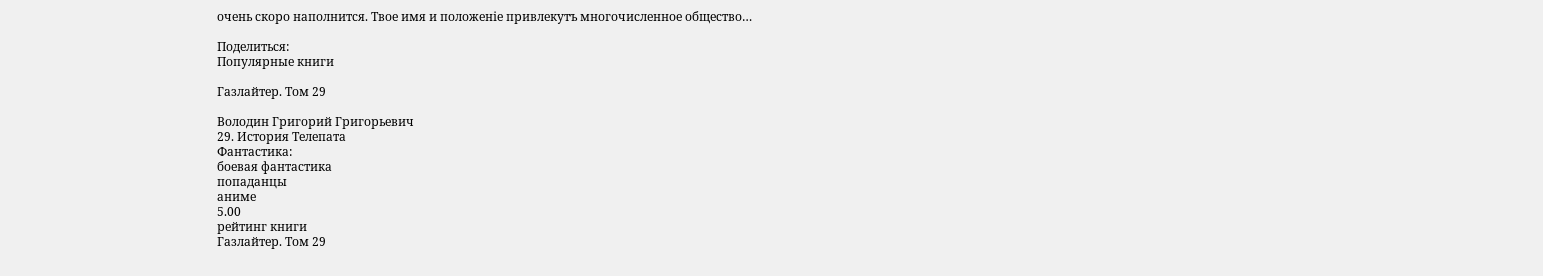очень скоро наполнится. Твое имя и положеніе привлекутъ многочисленное общество…

Поделиться:
Популярные книги

Газлайтер. Том 29

Володин Григорий Григорьевич
29. История Телепата
Фантастика:
боевая фантастика
попаданцы
аниме
5.00
рейтинг книги
Газлайтер. Том 29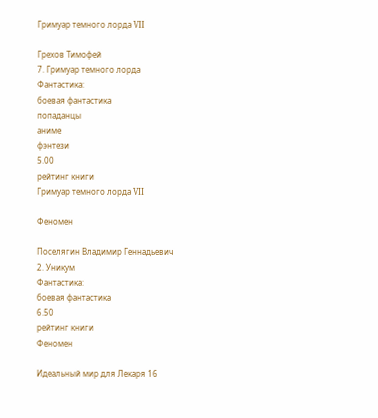Гримуар темного лорда VII

Грехов Тимофей
7. Гримуар темного лорда
Фантастика:
боевая фантастика
попаданцы
аниме
фэнтези
5.00
рейтинг книги
Гримуар темного лорда VII

Феномен

Поселягин Владимир Геннадьевич
2. Уникум
Фантастика:
боевая фантастика
6.50
рейтинг книги
Феномен

Идеальный мир для Лекаря 16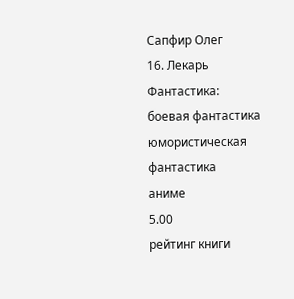Сапфир Олег
16. Лекарь
Фантастика:
боевая фантастика
юмористическая фантастика
аниме
5.00
рейтинг книги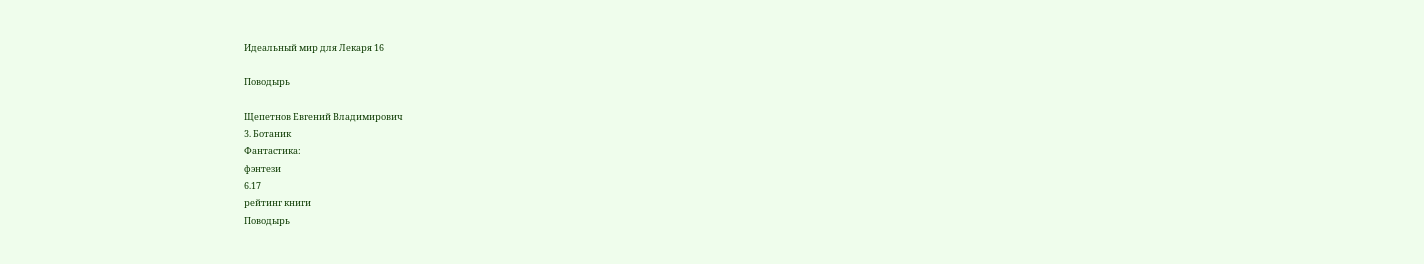Идеальный мир для Лекаря 16

Поводырь

Щепетнов Евгений Владимирович
3. Ботаник
Фантастика:
фэнтези
6.17
рейтинг книги
Поводырь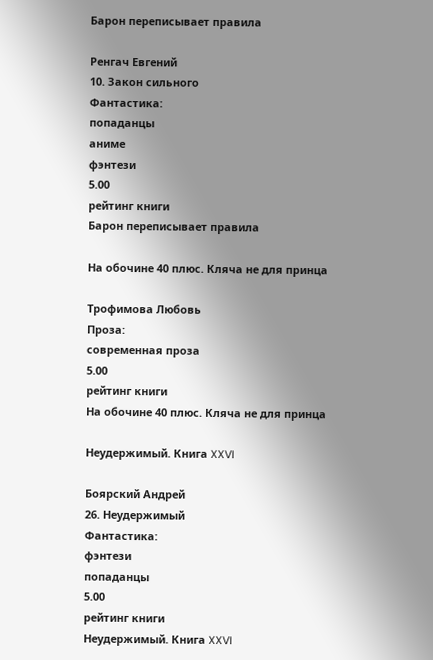Барон переписывает правила

Ренгач Евгений
10. Закон сильного
Фантастика:
попаданцы
аниме
фэнтези
5.00
рейтинг книги
Барон переписывает правила

На обочине 40 плюс. Кляча не для принца

Трофимова Любовь
Проза:
современная проза
5.00
рейтинг книги
На обочине 40 плюс. Кляча не для принца

Неудержимый. Книга XXVI

Боярский Андрей
26. Неудержимый
Фантастика:
фэнтези
попаданцы
5.00
рейтинг книги
Неудержимый. Книга XXVI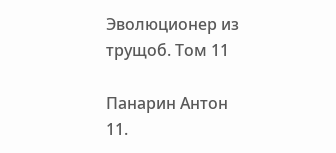Эволюционер из трущоб. Том 11

Панарин Антон
11.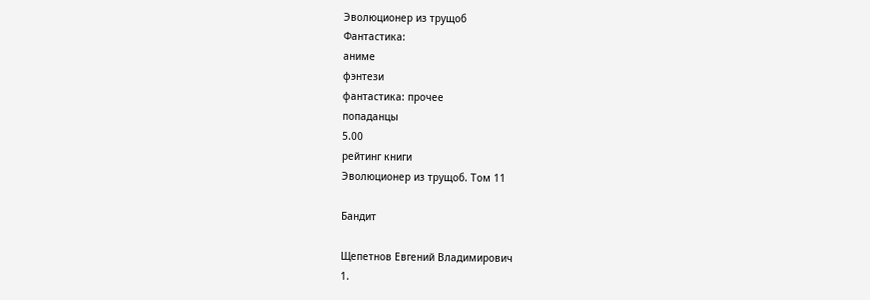Эволюционер из трущоб
Фантастика:
аниме
фэнтези
фантастика: прочее
попаданцы
5.00
рейтинг книги
Эволюционер из трущоб. Том 11

Бандит

Щепетнов Евгений Владимирович
1.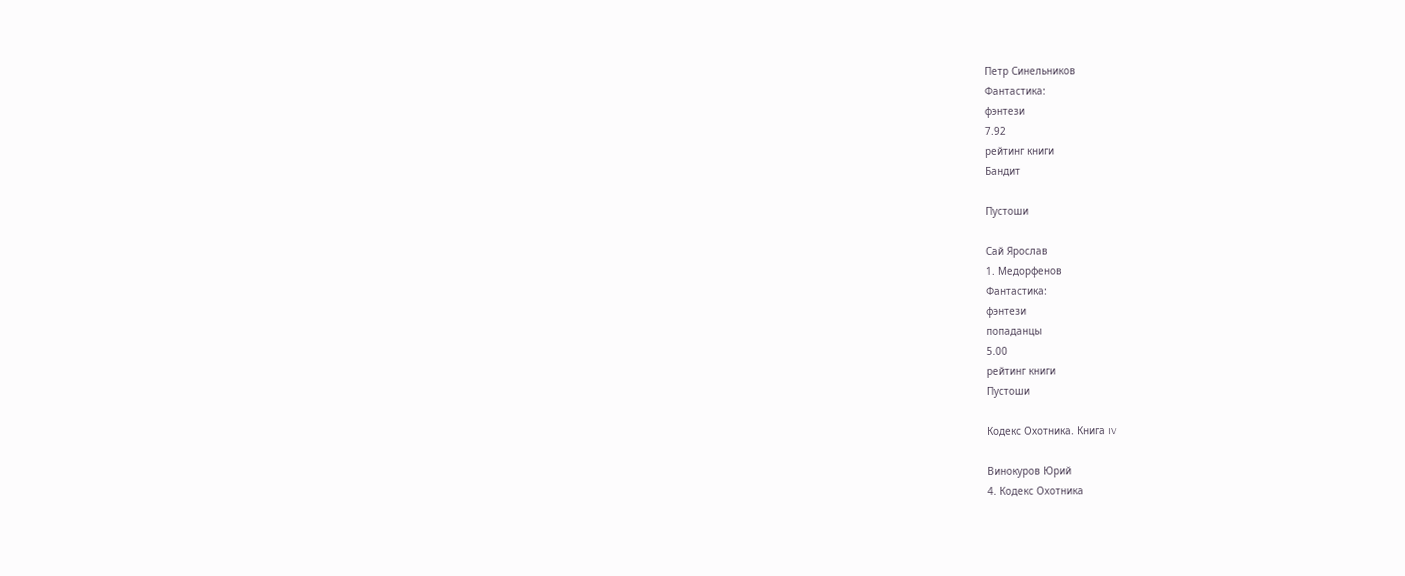Петр Синельников
Фантастика:
фэнтези
7.92
рейтинг книги
Бандит

Пустоши

Сай Ярослав
1. Медорфенов
Фантастика:
фэнтези
попаданцы
5.00
рейтинг книги
Пустоши

Кодекс Охотника. Книга IV

Винокуров Юрий
4. Кодекс Охотника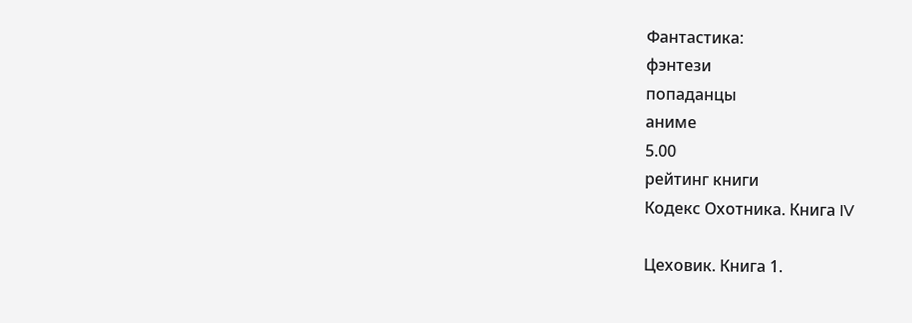Фантастика:
фэнтези
попаданцы
аниме
5.00
рейтинг книги
Кодекс Охотника. Книга IV

Цеховик. Книга 1.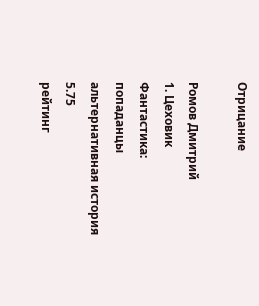Отрицание

Ромов Дмитрий
1. Цеховик
Фантастика:
попаданцы
альтернативная история
5.75
рейтинг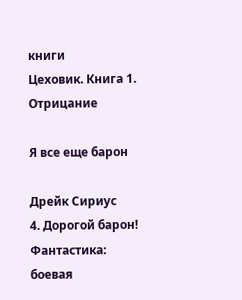книги
Цеховик. Книга 1. Отрицание

Я все еще барон

Дрейк Сириус
4. Дорогой барон!
Фантастика:
боевая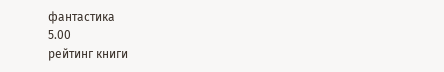фантастика
5.00
рейтинг книги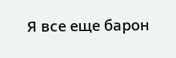Я все еще барон